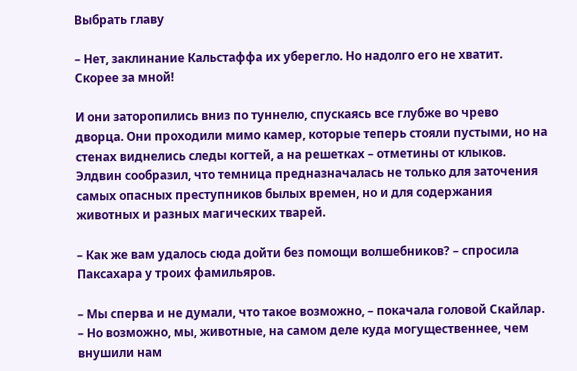Выбрать главу

– Нет, заклинание Кальстаффа их уберегло. Но надолго его не хватит. Скорее за мной!

И они заторопились вниз по туннелю, спускаясь все глубже во чрево дворца. Они проходили мимо камер, которые теперь стояли пустыми, но на стенах виднелись следы когтей, а на решетках – отметины от клыков. Элдвин сообразил, что темница предназначалась не только для заточения самых опасных преступников былых времен, но и для содержания животных и разных магических тварей.

– Как же вам удалось сюда дойти без помощи волшебников? – спросила Паксахара у троих фамильяров.

– Мы сперва и не думали, что такое возможно, – покачала головой Скайлар. – Но возможно, мы, животные, на самом деле куда могущественнее, чем внушили нам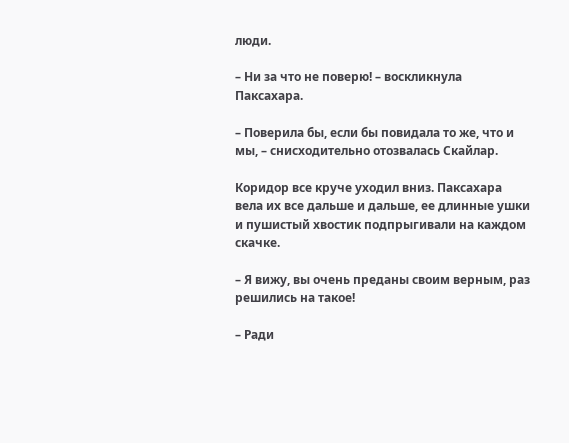люди.

– Ни за что не поверю! – воскликнула Паксахара.

– Поверила бы, если бы повидала то же, что и мы, – снисходительно отозвалась Скайлар.

Коридор все круче уходил вниз. Паксахара вела их все дальше и дальше, ее длинные ушки и пушистый хвостик подпрыгивали на каждом скачке.

– Я вижу, вы очень преданы своим верным, раз решились на такое!

– Ради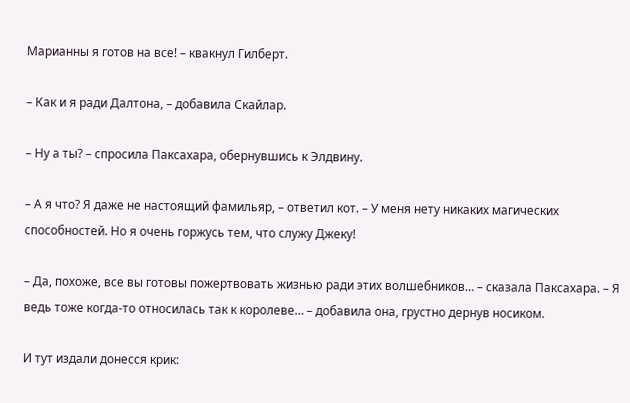Марианны я готов на все! – квакнул Гилберт.

– Как и я ради Далтона, – добавила Скайлар.

– Ну а ты? – спросила Паксахара, обернувшись к Элдвину.

– А я что? Я даже не настоящий фамильяр, – ответил кот. – У меня нету никаких магических способностей. Но я очень горжусь тем, что служу Джеку!

– Да, похоже, все вы готовы пожертвовать жизнью ради этих волшебников… – сказала Паксахара. – Я ведь тоже когда-то относилась так к королеве… – добавила она, грустно дернув носиком.

И тут издали донесся крик: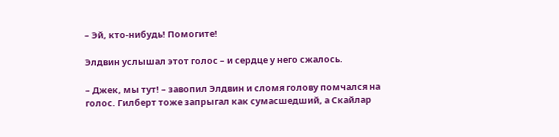– Эй, кто-нибудь! Помогите!

Элдвин услышал этот голос – и сердце у него сжалось.

– Джек, мы тут! – завопил Элдвин и сломя голову помчался на голос. Гилберт тоже запрыгал как сумасшедший, а Скайлар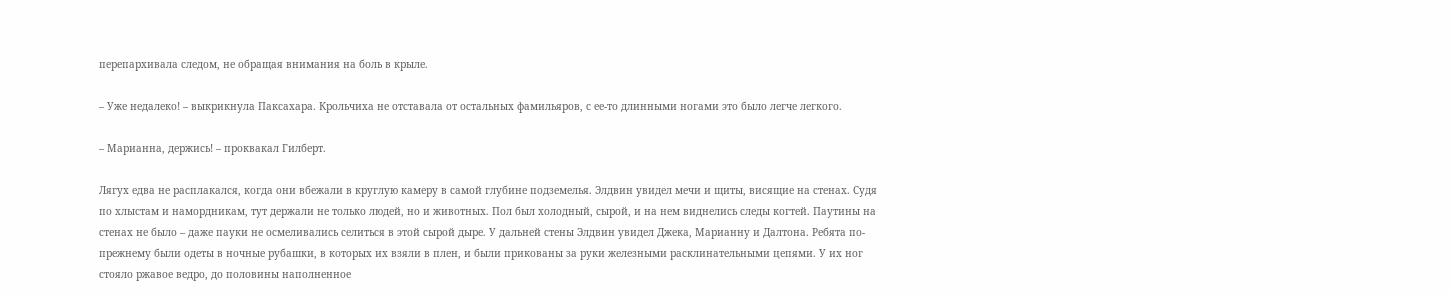перепархивала следом, не обращая внимания на боль в крыле.

– Уже недалеко! – выкрикнула Паксахара. Крольчиха не отставала от остальных фамильяров, с ее-то длинными ногами это было легче легкого.

– Марианна, держись! – проквакал Гилберт.

Лягух едва не расплакался, когда они вбежали в круглую камеру в самой глубине подземелья. Элдвин увидел мечи и щиты, висящие на стенах. Судя по хлыстам и намордникам, тут держали не только людей, но и животных. Пол был холодный, сырой, и на нем виднелись следы когтей. Паутины на стенах не было – даже пауки не осмеливались селиться в этой сырой дыре. У дальней стены Элдвин увидел Джека, Марианну и Далтона. Ребята по-прежнему были одеты в ночные рубашки, в которых их взяли в плен, и были прикованы за руки железными расклинательными цепями. У их ног стояло ржавое ведро, до половины наполненное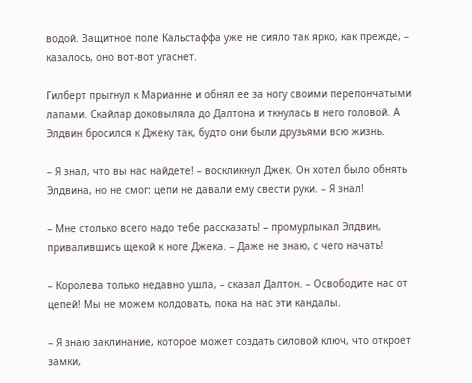водой. Защитное поле Кальстаффа уже не сияло так ярко, как прежде, – казалось, оно вот-вот угаснет.

Гилберт прыгнул к Марианне и обнял ее за ногу своими перепончатыми лапами. Скайлар доковыляла до Далтона и ткнулась в него головой. А Элдвин бросился к Джеку так, будто они были друзьями всю жизнь.

– Я знал, что вы нас найдете! – воскликнул Джек. Он хотел было обнять Элдвина, но не смог: цепи не давали ему свести руки. – Я знал!

– Мне столько всего надо тебе рассказать! – промурлыкал Элдвин, привалившись щекой к ноге Джека. – Даже не знаю, с чего начать!

– Королева только недавно ушла, – сказал Далтон. – Освободите нас от цепей! Мы не можем колдовать, пока на нас эти кандалы.

– Я знаю заклинание, которое может создать силовой ключ, что откроет замки,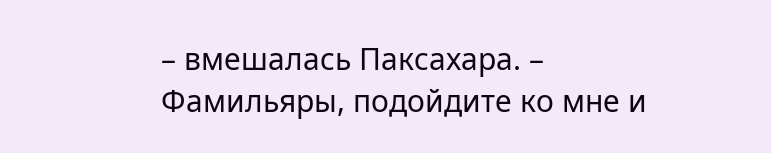– вмешалась Паксахара. – Фамильяры, подойдите ко мне и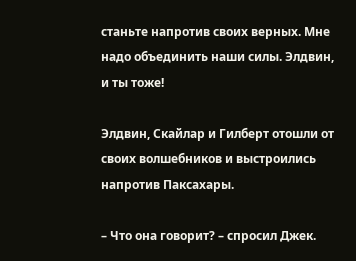станьте напротив своих верных. Мне надо объединить наши силы. Элдвин, и ты тоже!

Элдвин, Скайлар и Гилберт отошли от своих волшебников и выстроились напротив Паксахары.

– Что она говорит? – спросил Джек.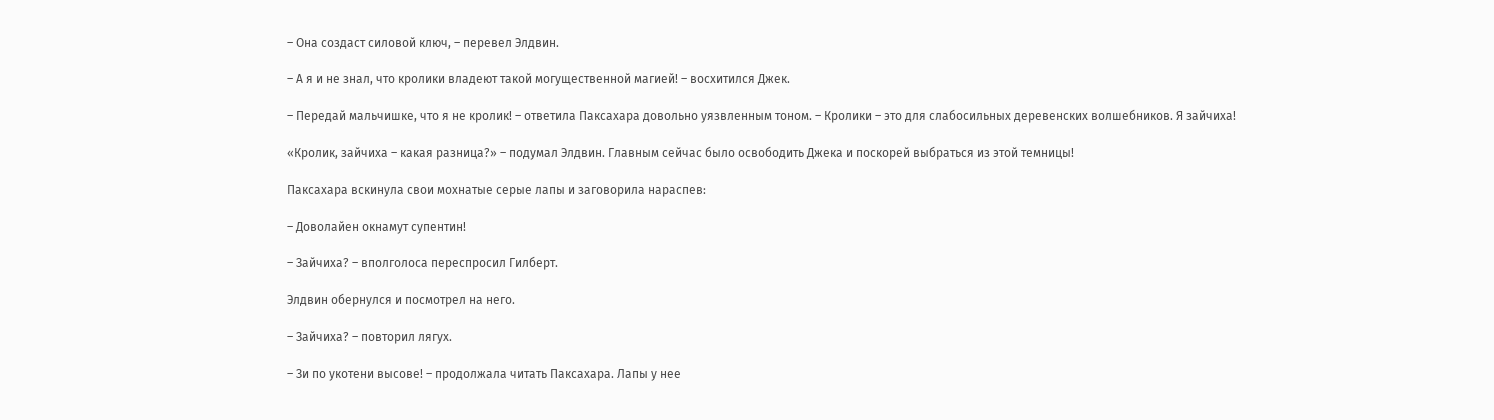– Она создаст силовой ключ, – перевел Элдвин.

– А я и не знал, что кролики владеют такой могущественной магией! – восхитился Джек.

– Передай мальчишке, что я не кролик! – ответила Паксахара довольно уязвленным тоном. – Кролики – это для слабосильных деревенских волшебников. Я зайчиха!

«Кролик, зайчиха – какая разница?» – подумал Элдвин. Главным сейчас было освободить Джека и поскорей выбраться из этой темницы!

Паксахара вскинула свои мохнатые серые лапы и заговорила нараспев:

– Доволайен окнамут супентин!

– Зайчиха? – вполголоса переспросил Гилберт.

Элдвин обернулся и посмотрел на него.

– Зайчиха? – повторил лягух.

– Зи по укотени высове! – продолжала читать Паксахара. Лапы у нее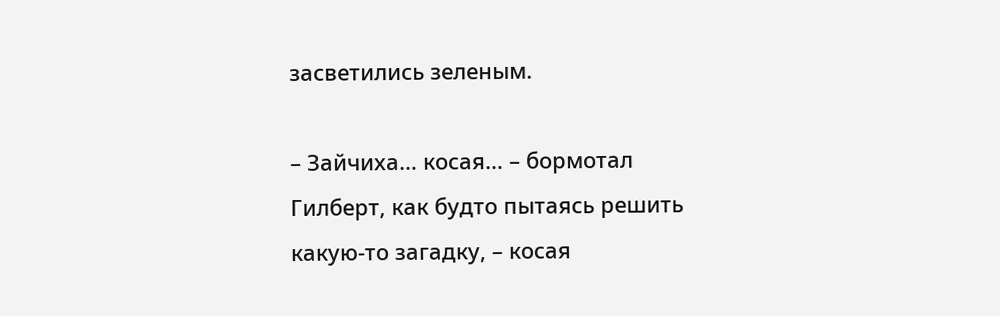засветились зеленым.

– Зайчиха… косая… – бормотал Гилберт, как будто пытаясь решить какую-то загадку, – косая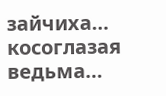зайчиха… косоглазая ведьма…